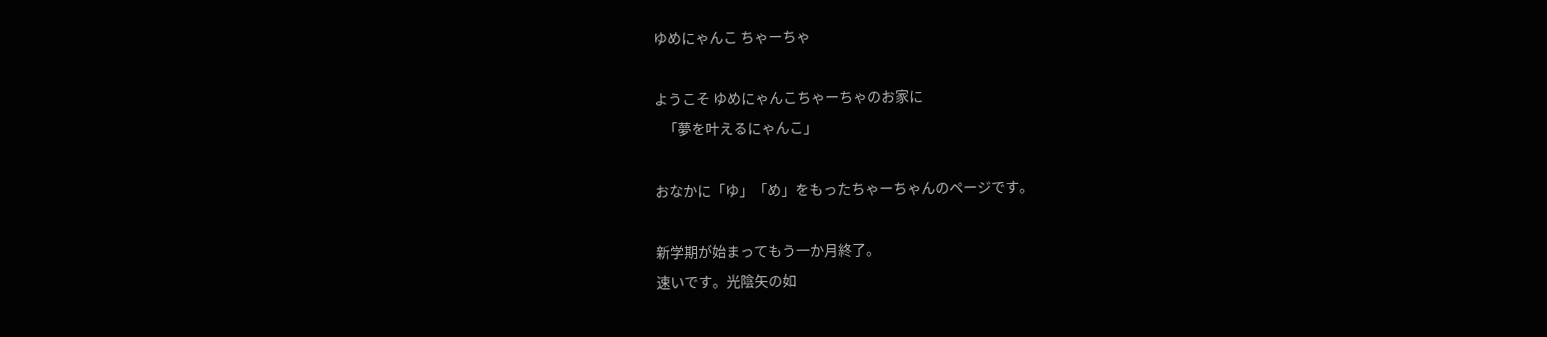ゆめにゃんこ ちゃーちゃ

ようこそ ゆめにゃんこちゃーちゃのお家に
   「夢を叶えるにゃんこ」

おなかに「ゆ」「め」をもったちゃーちゃんのページです。

新学期が始まってもう一か月終了。
速いです。光陰矢の如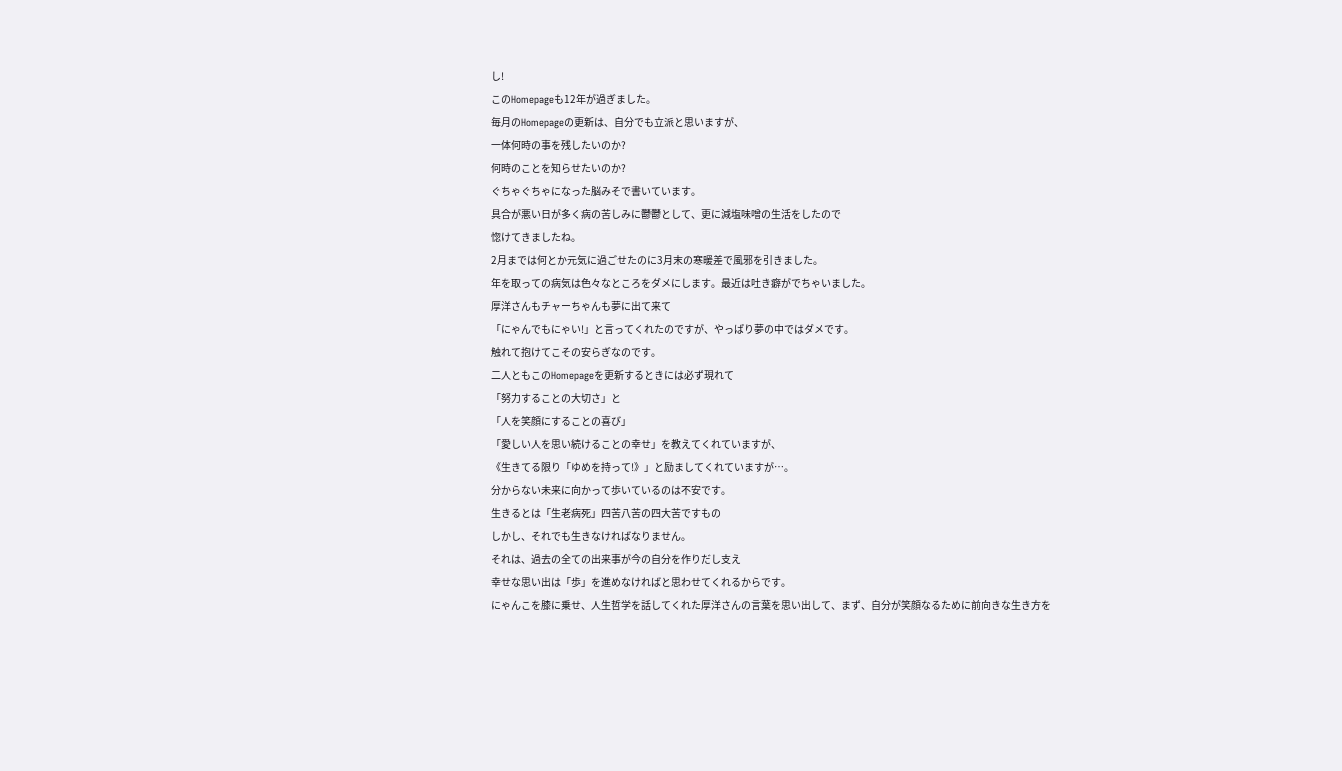し!
このHomepageも12年が過ぎました。
毎月のHomepageの更新は、自分でも立派と思いますが、
一体何時の事を残したいのか?
何時のことを知らせたいのか?
ぐちゃぐちゃになった脳みそで書いています。
具合が悪い日が多く病の苦しみに鬱鬱として、更に減塩味噌の生活をしたので
惚けてきましたね。
2月までは何とか元気に過ごせたのに3月末の寒暖差で風邪を引きました。
年を取っての病気は色々なところをダメにします。最近は吐き癖がでちゃいました。
厚洋さんもチャーちゃんも夢に出て来て
「にゃんでもにゃい!」と言ってくれたのですが、やっぱり夢の中ではダメです。
触れて抱けてこその安らぎなのです。
二人ともこのHomepageを更新するときには必ず現れて
「努力することの大切さ」と
「人を笑顔にすることの喜び」
「愛しい人を思い続けることの幸せ」を教えてくれていますが、
《生きてる限り「ゆめを持って!》」と励ましてくれていますが…。
分からない未来に向かって歩いているのは不安です。
生きるとは「生老病死」四苦八苦の四大苦ですもの
しかし、それでも生きなければなりません。
それは、過去の全ての出来事が今の自分を作りだし支え
幸せな思い出は「歩」を進めなければと思わせてくれるからです。
にゃんこを膝に乗せ、人生哲学を話してくれた厚洋さんの言葉を思い出して、まず、自分が笑顔なるために前向きな生き方を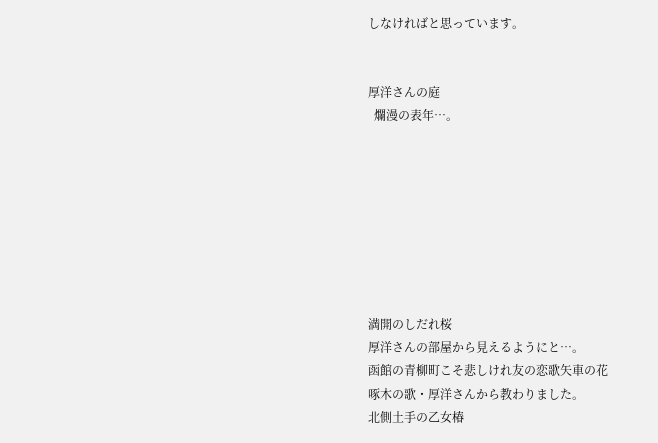しなければと思っています。


厚洋さんの庭
  爛漫の表年…。








満開のしだれ桜
厚洋さんの部屋から見えるようにと…。
函館の青柳町こそ悲しけれ友の恋歌矢車の花
啄木の歌・厚洋さんから教わりました。
北側土手の乙女椿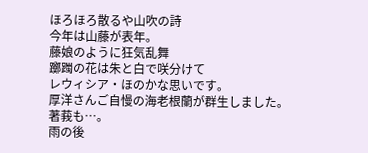ほろほろ散るや山吹の詩
今年は山藤が表年。
藤娘のように狂気乱舞
躑躅の花は朱と白で咲分けて
レウィシア・ほのかな思いです。
厚洋さんご自慢の海老根蘭が群生しました。
著莪も…。
雨の後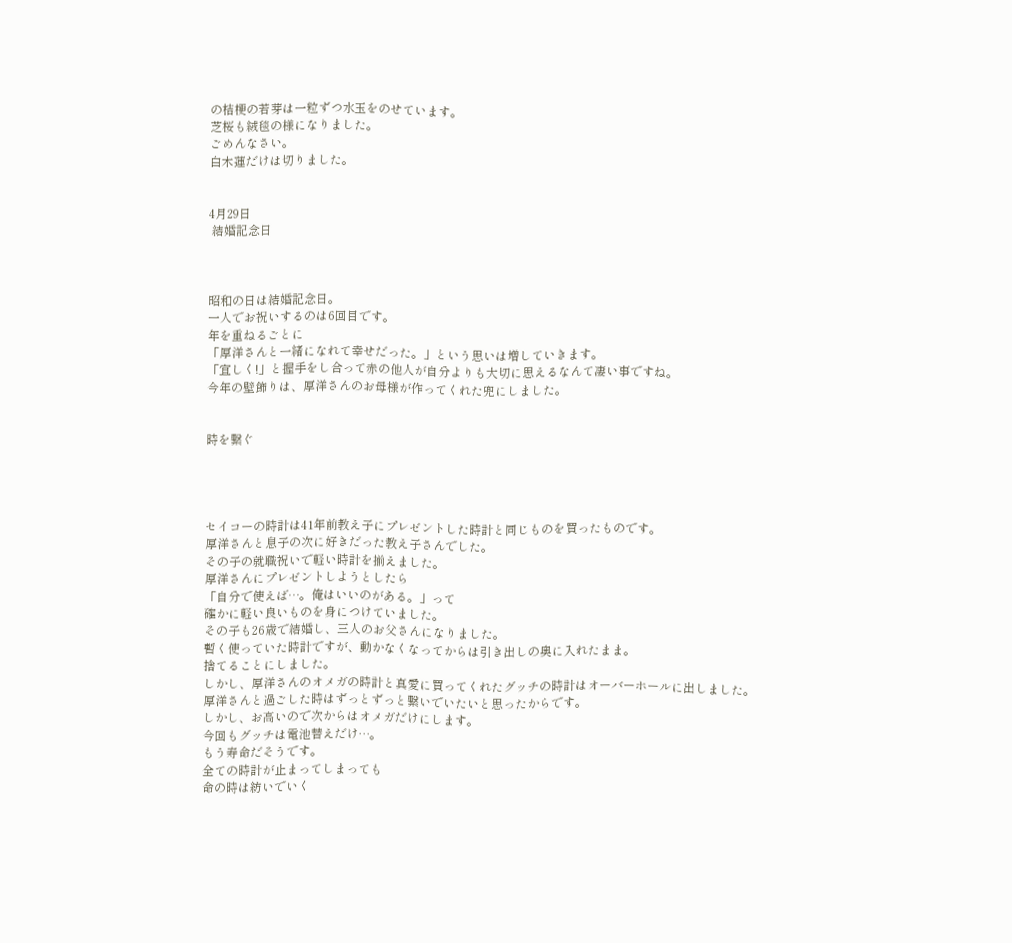の桔梗の若芽は一粒ずつ水玉をのせています。
芝桜も絨毯の様になりました。
ごめんなさい。
白木蓮だけは切りました。


4月29日
 結婚記念日



昭和の日は結婚記念日。
一人でお祝いするのは6回目です。
年を重ねるごとに
「厚洋さんと一緒になれて幸せだった。」という思いは増していきます。
「宜しく!」と握手をし合って赤の他人が自分よりも大切に思えるなんて凄い事ですね。
今年の壁飾りは、厚洋さんのお母様が作ってくれた兜にしました。


時を繋ぐ




セイコーの時計は41年前教え子にプレゼントした時計と同じものを買ったものです。
厚洋さんと息子の次に好きだった教え子さんでした。
その子の就職祝いで軽い時計を揃えました。
厚洋さんにプレゼントしようとしたら
「自分で使えば…。俺はいいのがある。」って
確かに軽い良いものを身につけていました。
その子も26歳で結婚し、三人のお父さんになりました。
暫く使っていた時計ですが、動かなくなってからは引き出しの奥に入れたまま。
捨てることにしました。
しかし、厚洋さんのオメガの時計と真愛に買ってくれたグッチの時計はオーバーホールに出しました。
厚洋さんと過ごした時はずっとずっと繋いでいたいと思ったからです。
しかし、お高いので次からはオメガだけにします。
今回もグッチは電池替えだけ…。
もう寿命だそうです。
全ての時計が止まってしまっても
命の時は紡いでいく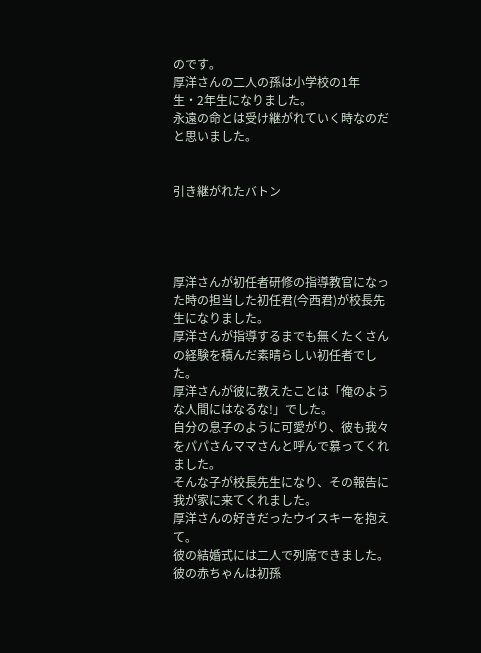のです。
厚洋さんの二人の孫は小学校の1年生・2年生になりました。
永遠の命とは受け継がれていく時なのだと思いました。


引き継がれたバトン




厚洋さんが初任者研修の指導教官になった時の担当した初任君(今西君)が校長先生になりました。
厚洋さんが指導するまでも無くたくさんの経験を積んだ素晴らしい初任者でした。
厚洋さんが彼に教えたことは「俺のような人間にはなるな!」でした。
自分の息子のように可愛がり、彼も我々をパパさんママさんと呼んで慕ってくれました。
そんな子が校長先生になり、その報告に我が家に来てくれました。
厚洋さんの好きだったウイスキーを抱えて。
彼の結婚式には二人で列席できました。
彼の赤ちゃんは初孫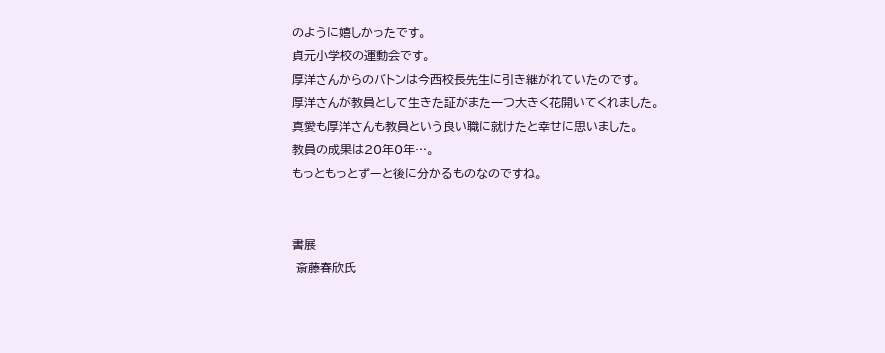のように嬉しかったです。
貞元小学校の運動会です。
厚洋さんからのバトンは今西校長先生に引き継がれていたのです。
厚洋さんが教員として生きた証がまた一つ大きく花開いてくれました。
真愛も厚洋さんも教員という良い職に就けたと幸せに思いました。
教員の成果は20年0年…。
もっともっとずーと後に分かるものなのですね。


書展
 斎藤春欣氏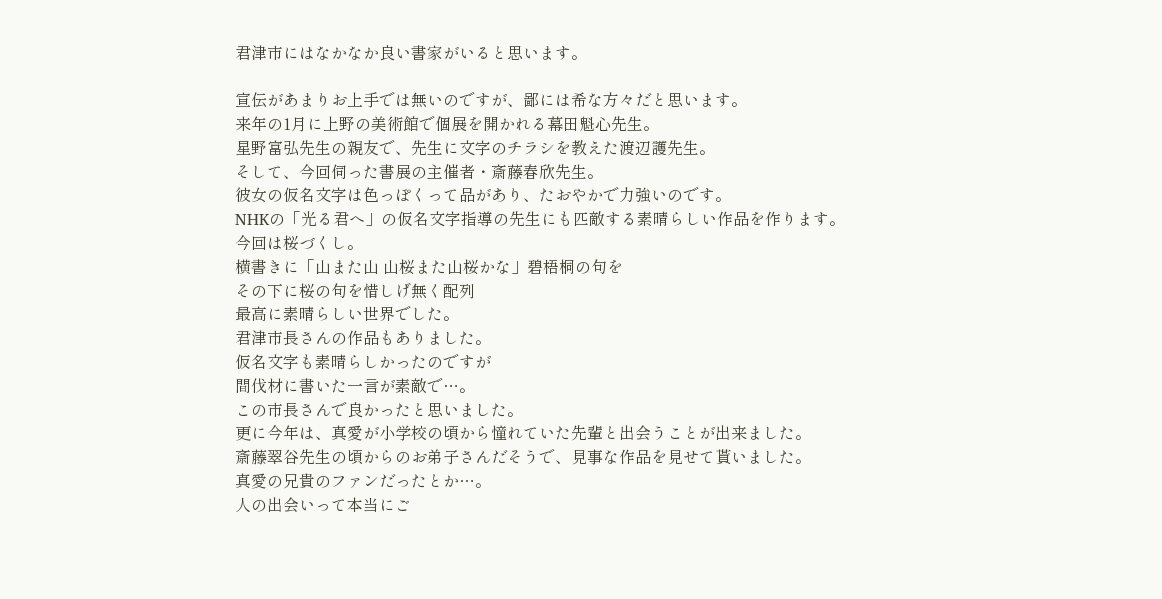君津市にはなかなか良い書家がいると思います。

宣伝があまりお上手では無いのですが、鄙には希な方々だと思います。
来年の1月に上野の美術館で個展を開かれる幕田魁心先生。
星野富弘先生の親友で、先生に文字のチラシを教えた渡辺護先生。
そして、今回伺った書展の主催者・斎藤春欣先生。
彼女の仮名文字は色っぽくって品があり、たおやかで力強いのです。
NHKの「光る君へ」の仮名文字指導の先生にも匹敵する素晴らしい作品を作ります。
今回は桜づくし。
横書きに「山また山 山桜また山桜かな」碧梧桐の句を
その下に桜の句を惜しげ無く配列
最高に素晴らしい世界でした。
君津市長さんの作品もありました。
仮名文字も素晴らしかったのですが
間伐材に書いた一言が素敵で…。
この市長さんで良かったと思いました。
更に今年は、真愛が小学校の頃から憧れていた先輩と出会うことが出来ました。
斎藤翠谷先生の頃からのお弟子さんだそうで、見事な作品を見せて貰いました。
真愛の兄貴のファンだったとか…。
人の出会いって本当にご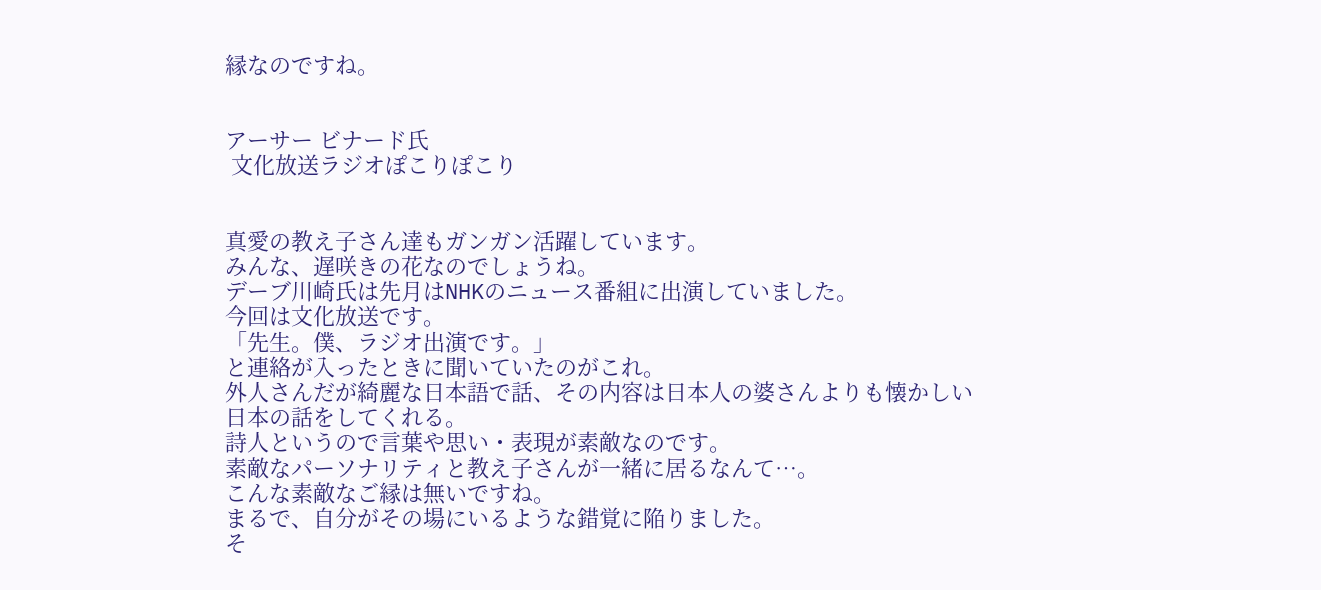縁なのですね。


アーサー ビナード氏
 文化放送ラジオぽこりぽこり


真愛の教え子さん達もガンガン活躍しています。
みんな、遅咲きの花なのでしょうね。
デーブ川崎氏は先月はNHKのニュース番組に出演していました。
今回は文化放送です。
「先生。僕、ラジオ出演です。」
と連絡が入ったときに聞いていたのがこれ。
外人さんだが綺麗な日本語で話、その内容は日本人の婆さんよりも懐かしい日本の話をしてくれる。
詩人というので言葉や思い・表現が素敵なのです。
素敵なパーソナリティと教え子さんが一緒に居るなんて…。
こんな素敵なご縁は無いですね。
まるで、自分がその場にいるような錯覚に陥りました。
そ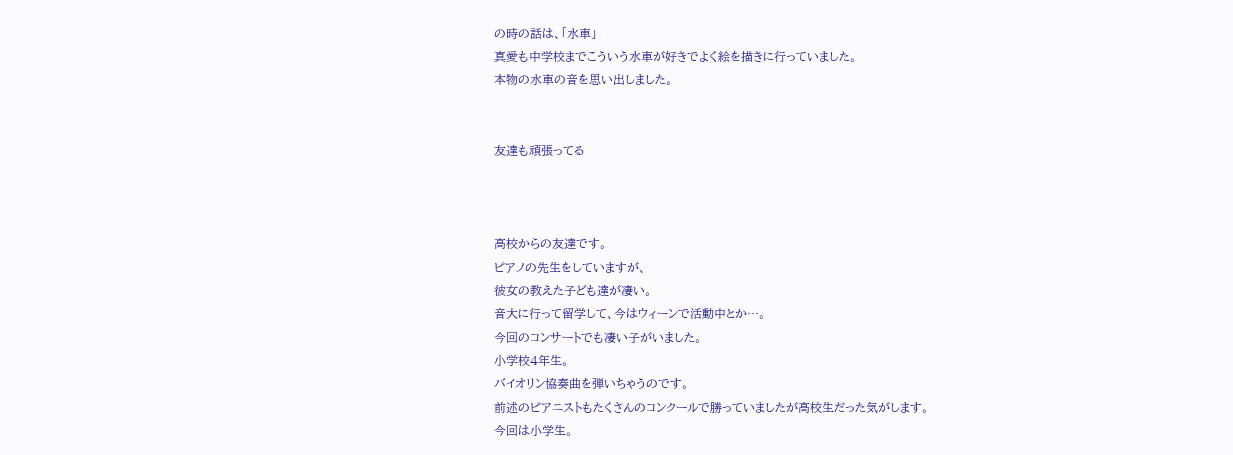の時の話は、「水車」
真愛も中学校までこういう水車が好きでよく絵を描きに行っていました。
本物の水車の音を思い出しました。


友達も頑張ってる



高校からの友達です。
ピアノの先生をしていますが、
彼女の教えた子ども達が凄い。
音大に行って留学して、今はウィーンで活動中とか…。
今回のコンサートでも凄い子がいました。
小学校4年生。
バイオリン協奏曲を弾いちゃうのです。
前述のピアニストもたくさんのコンクールで勝っていましたが高校生だった気がします。
今回は小学生。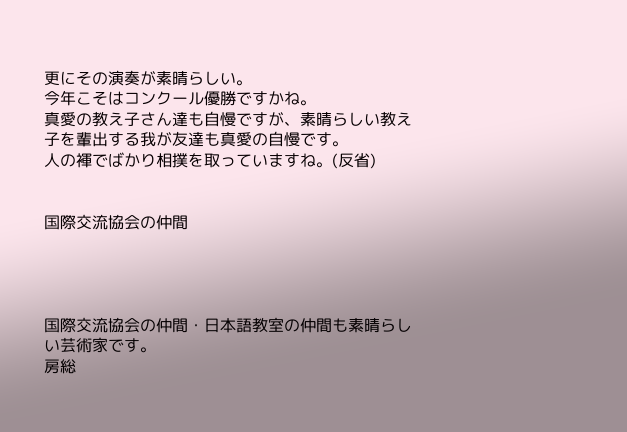更にその演奏が素晴らしい。
今年こそはコンクール優勝ですかね。
真愛の教え子さん達も自慢ですが、素晴らしい教え子を輩出する我が友達も真愛の自慢です。
人の褌でばかり相撲を取っていますね。(反省)


国際交流協会の仲間




国際交流協会の仲間・日本語教室の仲間も素晴らしい芸術家です。
房総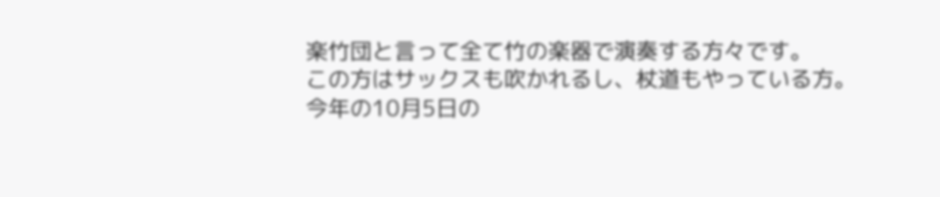楽竹団と言って全て竹の楽器で演奏する方々です。
この方はサックスも吹かれるし、杖道もやっている方。
今年の10月5日の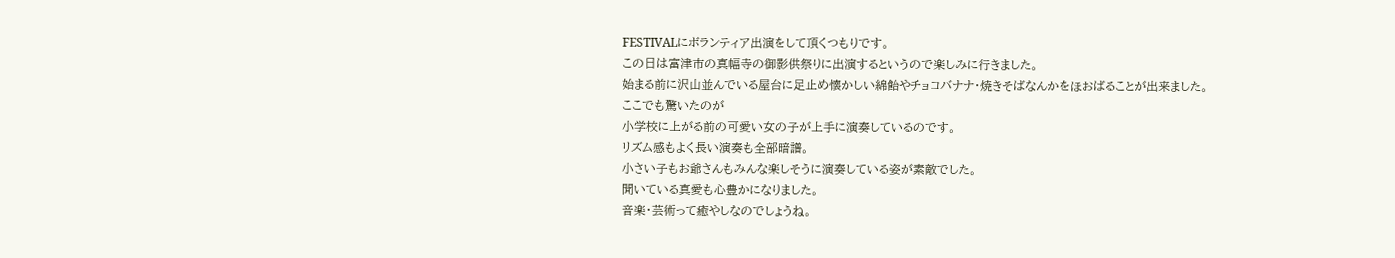FESTIVALにボランティア出演をして頂くつもりです。
この日は富津市の真幅寺の御影供祭りに出演するというので楽しみに行きました。
始まる前に沢山並んでいる屋台に足止め懐かしい綿飴やチョコバナナ・焼きそばなんかをほおばることが出来ました。
ここでも驚いたのが
小学校に上がる前の可愛い女の子が上手に演奏しているのです。
リズム感もよく長い演奏も全部暗譜。
小さい子もお爺さんもみんな楽しそうに演奏している姿が素敵でした。
聞いている真愛も心豊かになりました。
音楽・芸術って癒やしなのでしょうね。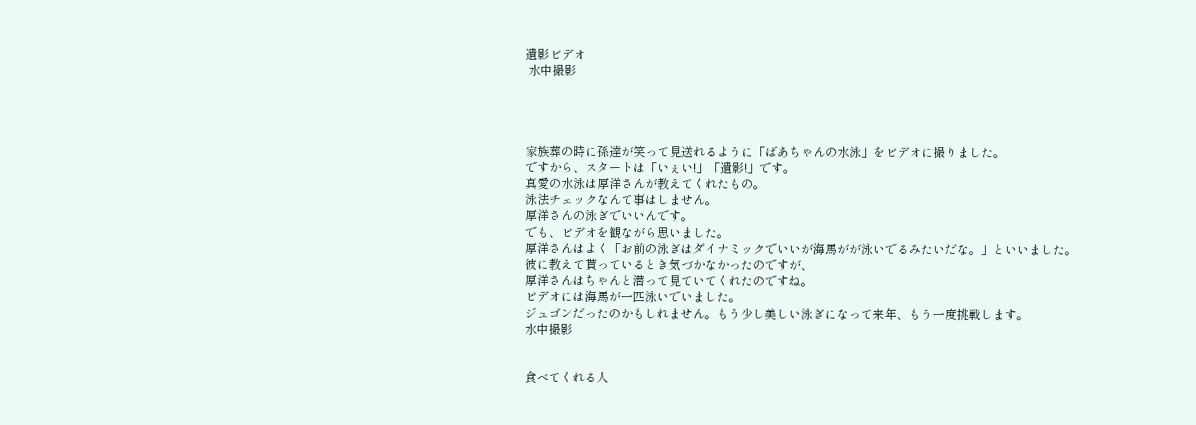遺影ビデオ
 水中撮影




家族葬の時に孫達が笑って見送れるように「ばあちゃんの水泳」をビデオに撮りました。
ですから、スタートは「いぇい!」「遺影!」です。
真愛の水泳は厚洋さんが教えてくれたもの。
泳法チェックなんて事はしません。
厚洋さんの泳ぎでいいんです。
でも、ビデオを観ながら思いました。
厚洋さんはよく「お前の泳ぎはダイナミックでいいが海馬がが泳いでるみたいだな。」といいました。
彼に教えて貰っているとき気づかなかったのですが、
厚洋さんはちゃんと潜って見ていてくれたのですね。
ビデオには海馬が一匹泳いでいました。
ジュゴンだったのかもしれません。もう少し美しい泳ぎになって来年、もう一度挑戦します。
水中撮影


食べてくれる人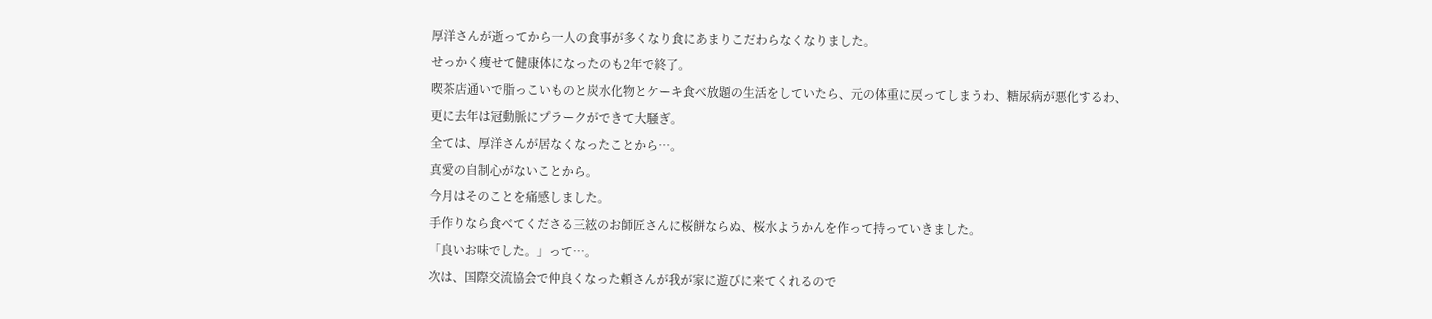厚洋さんが逝ってから一人の食事が多くなり食にあまりこだわらなくなりました。
せっかく痩せて健康体になったのも2年で終了。
喫茶店通いで脂っこいものと炭水化物とケーキ食べ放題の生活をしていたら、元の体重に戻ってしまうわ、糖尿病が悪化するわ、
更に去年は冠動脈にプラークができて大騒ぎ。
全ては、厚洋さんが居なくなったことから…。
真愛の自制心がないことから。
今月はそのことを痛感しました。
手作りなら食べてくださる三絃のお師匠さんに桜餅ならぬ、桜水ようかんを作って持っていきました。
「良いお味でした。」って…。
次は、国際交流協会で仲良くなった頼さんが我が家に遊びに来てくれるので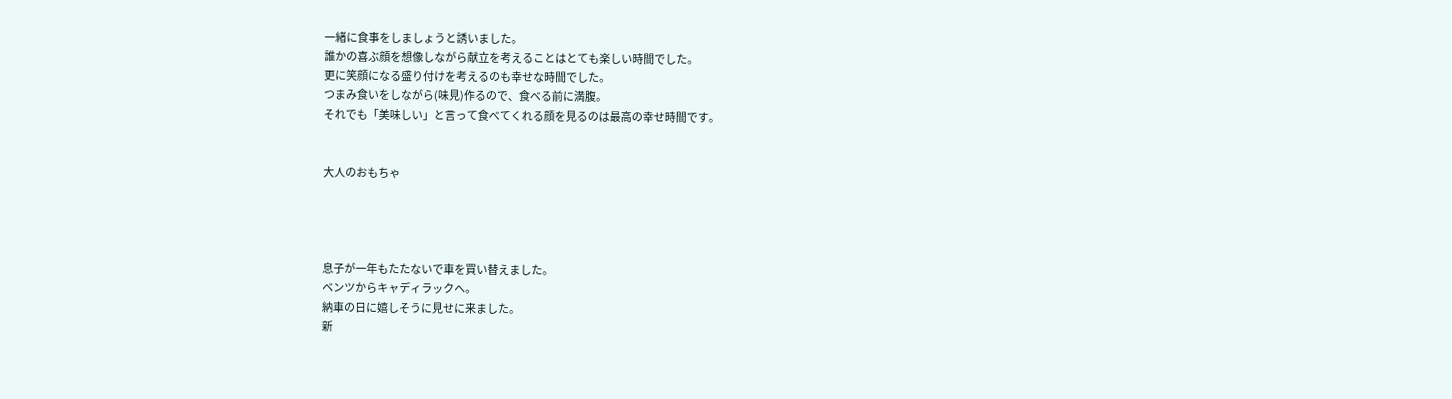一緒に食事をしましょうと誘いました。
誰かの喜ぶ顔を想像しながら献立を考えることはとても楽しい時間でした。
更に笑顔になる盛り付けを考えるのも幸せな時間でした。
つまみ食いをしながら(味見)作るので、食べる前に満腹。
それでも「美味しい」と言って食べてくれる顔を見るのは最高の幸せ時間です。


大人のおもちゃ




息子が一年もたたないで車を買い替えました。
ベンツからキャディラックへ。
納車の日に嬉しそうに見せに来ました。
新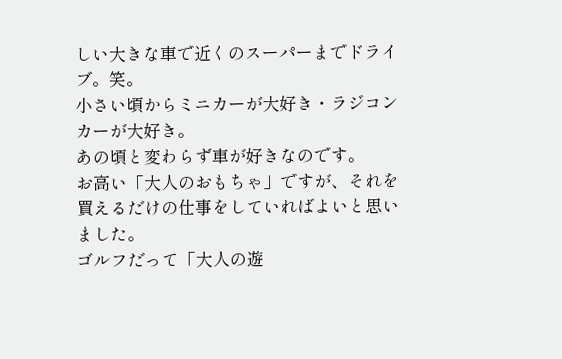しい大きな車で近くのスーパーまでドライブ。笑。
小さい頃からミニカーが大好き・ラジコンカーが大好き。
あの頃と変わらず車が好きなのです。
お高い「大人のおもちゃ」ですが、それを買えるだけの仕事をしていればよいと思いました。
ゴルフだって「大人の遊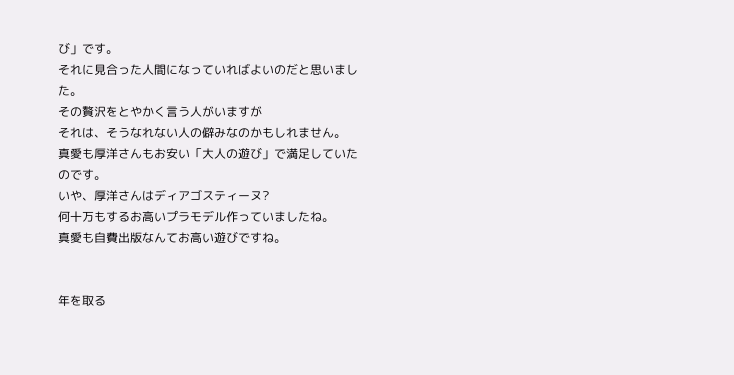び」です。
それに見合った人間になっていればよいのだと思いました。
その贅沢をとやかく言う人がいますが
それは、そうなれない人の僻みなのかもしれません。
真愛も厚洋さんもお安い「大人の遊び」で満足していたのです。
いや、厚洋さんはディアゴスティーヌ?
何十万もするお高いプラモデル作っていましたね。
真愛も自費出版なんてお高い遊びですね。


年を取る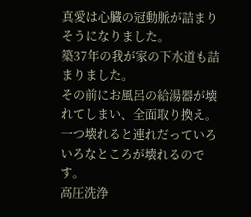真愛は心臓の冠動脈が詰まりそうになりました。
築37年の我が家の下水道も詰まりました。
その前にお風呂の給湯器が壊れてしまい、全面取り換え。
一つ壊れると連れだっていろいろなところが壊れるのです。
高圧洗浄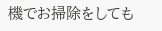機でお掃除をしても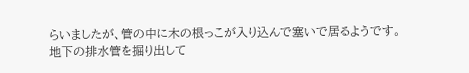らいましたが、管の中に木の根っこが入り込んで塞いで居るようです。
地下の排水管を掘り出して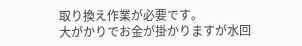取り換え作業が必要です。
大がかりでお金が掛かりますが水回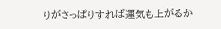りがさっぱりすれば運気も上がるか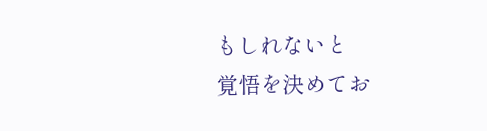もしれないと
覚悟を決めてお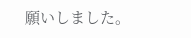願いしました。